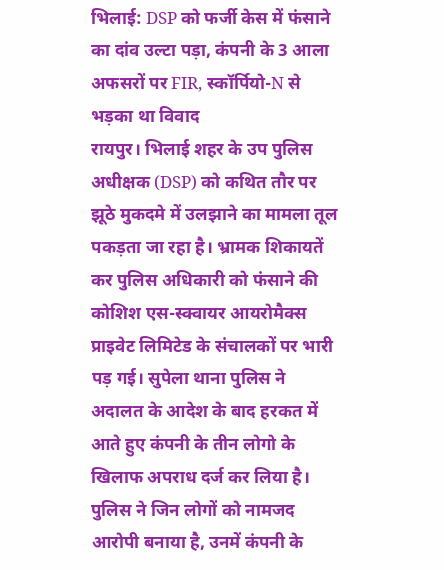भिलाई: DSP को फर्जी केस में फंसाने का दांव उल्टा पड़ा, कंपनी के 3 आला अफसरों पर FIR, स्कॉर्पियो-N से भड़का था विवाद
रायपुर। भिलाई शहर के उप पुलिस अधीक्षक (DSP) को कथित तौर पर झूठे मुकदमे में उलझाने का मामला तूल पकड़ता जा रहा है। भ्रामक शिकायतें कर पुलिस अधिकारी को फंसाने की कोशिश एस-स्क्वायर आयरोमैक्स प्राइवेट लिमिटेड के संचालकों पर भारी पड़ गई। सुपेला थाना पुलिस ने अदालत के आदेश के बाद हरकत में आते हुए कंपनी के तीन लोगो के खिलाफ अपराध दर्ज कर लिया है।
पुलिस ने जिन लोगों को नामजद आरोपी बनाया है, उनमें कंपनी के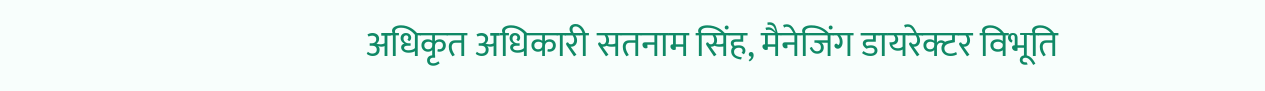अधिकृत अधिकारी सतनाम सिंह, मैनेजिंग डायरेक्टर विभूति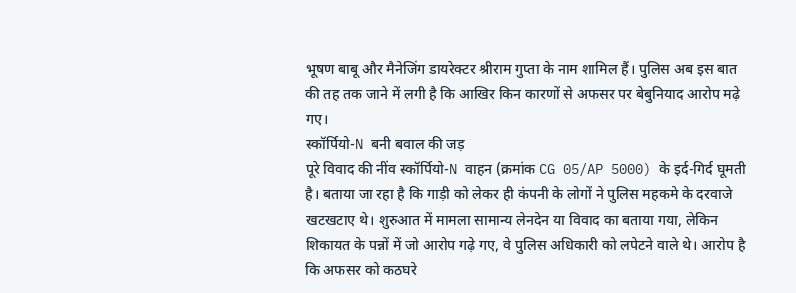भूषण बाबू और मैनेजिंग डायरेक्टर श्रीराम गुप्ता के नाम शामिल हैं। पुलिस अब इस बात की तह तक जाने में लगी है कि आखिर किन कारणों से अफसर पर बेबुनियाद आरोप मढ़े गए।
स्कॉर्पियो-N बनी बवाल की जड़
पूरे विवाद की नींव स्कॉर्पियो-N वाहन (क्रमांक CG 05/AP 5000) के इर्द-गिर्द घूमती है। बताया जा रहा है कि गाड़ी को लेकर ही कंपनी के लोगों ने पुलिस महकमे के दरवाजे खटखटाए थे। शुरुआत में मामला सामान्य लेनदेन या विवाद का बताया गया, लेकिन शिकायत के पन्नों में जो आरोप गढ़े गए, वे पुलिस अधिकारी को लपेटने वाले थे। आरोप है कि अफसर को कठघरे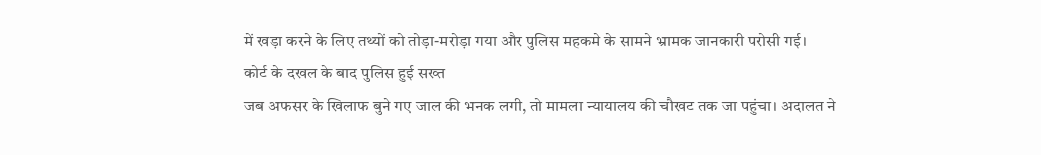में खड़ा करने के लिए तथ्यों को तोड़ा-मरोड़ा गया और पुलिस महकमे के सामने भ्रामक जानकारी परोसी गई।
कोर्ट के दखल के बाद पुलिस हुई सख्त
जब अफसर के खिलाफ बुने गए जाल की भनक लगी, तो मामला न्यायालय की चौखट तक जा पहुंचा। अदालत ने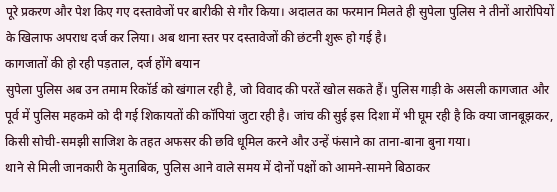पूरे प्रकरण और पेश किए गए दस्तावेजों पर बारीकी से गौर किया। अदालत का फरमान मिलते ही सुपेला पुलिस ने तीनों आरोपियों के खिलाफ अपराध दर्ज कर लिया। अब थाना स्तर पर दस्तावेजों की छंटनी शुरू हो गई है।
कागजातों की हो रही पड़ताल, दर्ज होंगे बयान
सुपेला पुलिस अब उन तमाम रिकॉर्ड को खंगाल रही है, जो विवाद की परतें खोल सकते हैं। पुलिस गाड़ी के असली कागजात और पूर्व में पुलिस महकमे को दी गई शिकायतों की कॉपियां जुटा रही है। जांच की सुई इस दिशा में भी घूम रही है कि क्या जानबूझकर, किसी सोची-समझी साजिश के तहत अफसर की छवि धूमिल करने और उन्हें फंसाने का ताना-बाना बुना गया।
थाने से मिली जानकारी के मुताबिक, पुलिस आने वाले समय में दोनों पक्षों को आमने-सामने बिठाकर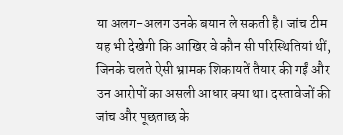या अलग-अलग उनके बयान ले सकती है। जांच टीम यह भी देखेगी कि आखिर वे कौन सी परिस्थितियां थीं, जिनके चलते ऐसी भ्रामक शिकायतें तैयार की गईं और उन आरोपों का असली आधार क्या था। दस्तावेजों की जांच और पूछताछ के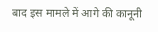बाद इस मामले में आगे की कानूनी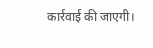कार्रवाई की जाएगी।